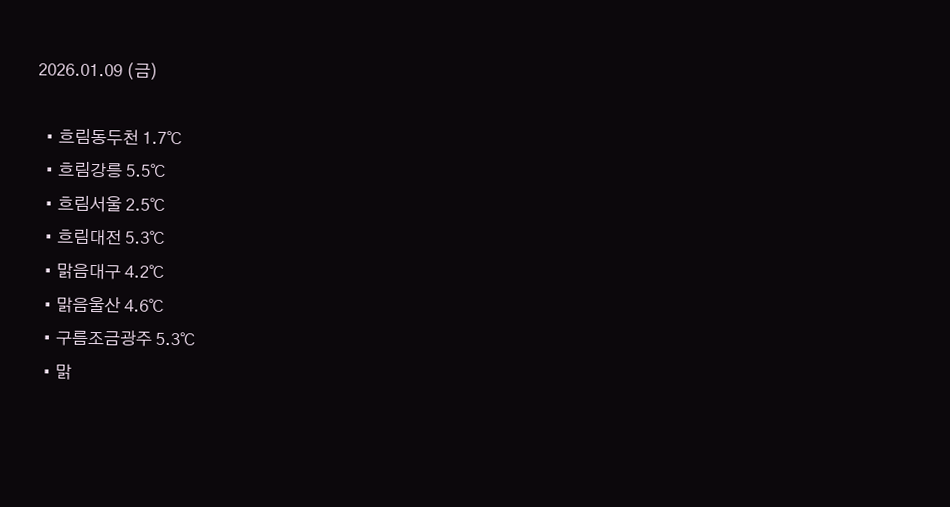2026.01.09 (금)

  • 흐림동두천 1.7℃
  • 흐림강릉 5.5℃
  • 흐림서울 2.5℃
  • 흐림대전 5.3℃
  • 맑음대구 4.2℃
  • 맑음울산 4.6℃
  • 구름조금광주 5.3℃
  • 맑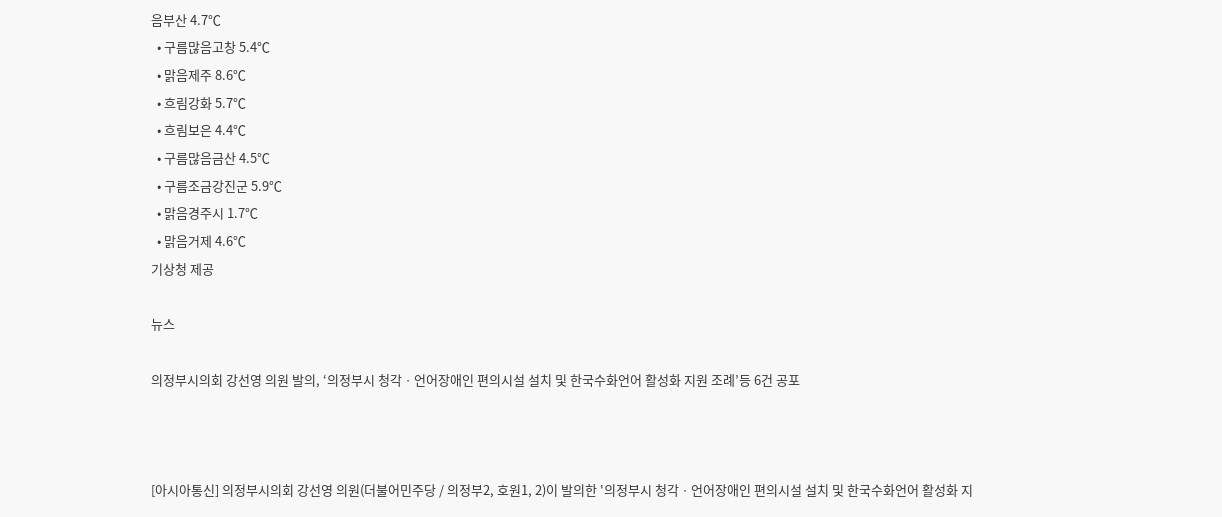음부산 4.7℃
  • 구름많음고창 5.4℃
  • 맑음제주 8.6℃
  • 흐림강화 5.7℃
  • 흐림보은 4.4℃
  • 구름많음금산 4.5℃
  • 구름조금강진군 5.9℃
  • 맑음경주시 1.7℃
  • 맑음거제 4.6℃
기상청 제공

뉴스

의정부시의회 강선영 의원 발의, ‘의정부시 청각ㆍ언어장애인 편의시설 설치 및 한국수화언어 활성화 지원 조례’등 6건 공포



[아시아통신] 의정부시의회 강선영 의원(더불어민주당 / 의정부2, 호원1, 2)이 발의한 '의정부시 청각ㆍ언어장애인 편의시설 설치 및 한국수화언어 활성화 지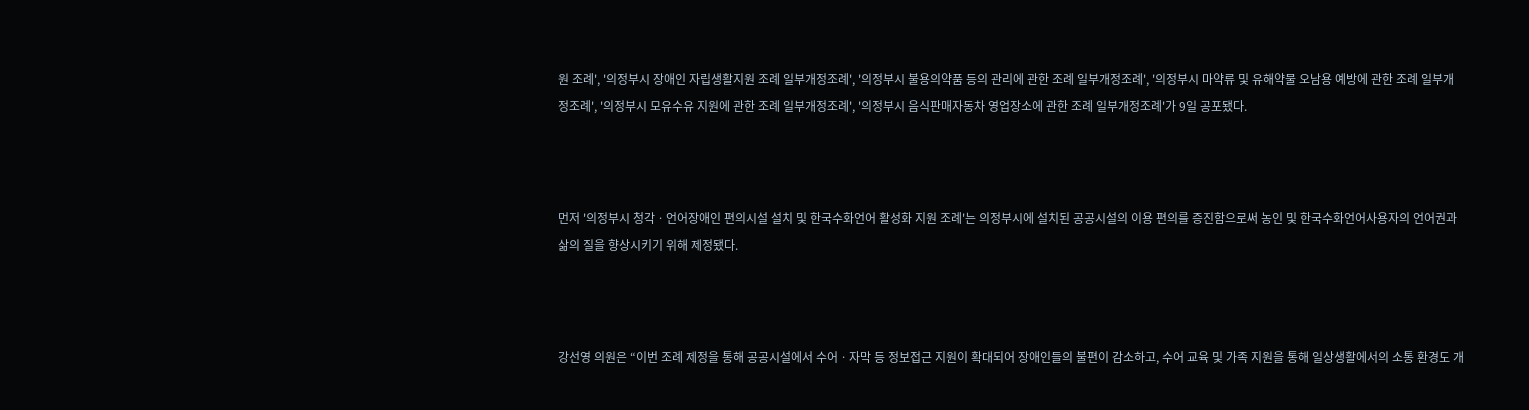원 조례', '의정부시 장애인 자립생활지원 조례 일부개정조례', '의정부시 불용의약품 등의 관리에 관한 조례 일부개정조례', '의정부시 마약류 및 유해약물 오남용 예방에 관한 조례 일부개정조례', '의정부시 모유수유 지원에 관한 조례 일부개정조례', '의정부시 음식판매자동차 영업장소에 관한 조례 일부개정조례'가 9일 공포됐다.



먼저 '의정부시 청각ㆍ언어장애인 편의시설 설치 및 한국수화언어 활성화 지원 조례'는 의정부시에 설치된 공공시설의 이용 편의를 증진함으로써 농인 및 한국수화언어사용자의 언어권과 삶의 질을 향상시키기 위해 제정됐다.



강선영 의원은 “이번 조례 제정을 통해 공공시설에서 수어ㆍ자막 등 정보접근 지원이 확대되어 장애인들의 불편이 감소하고, 수어 교육 및 가족 지원을 통해 일상생활에서의 소통 환경도 개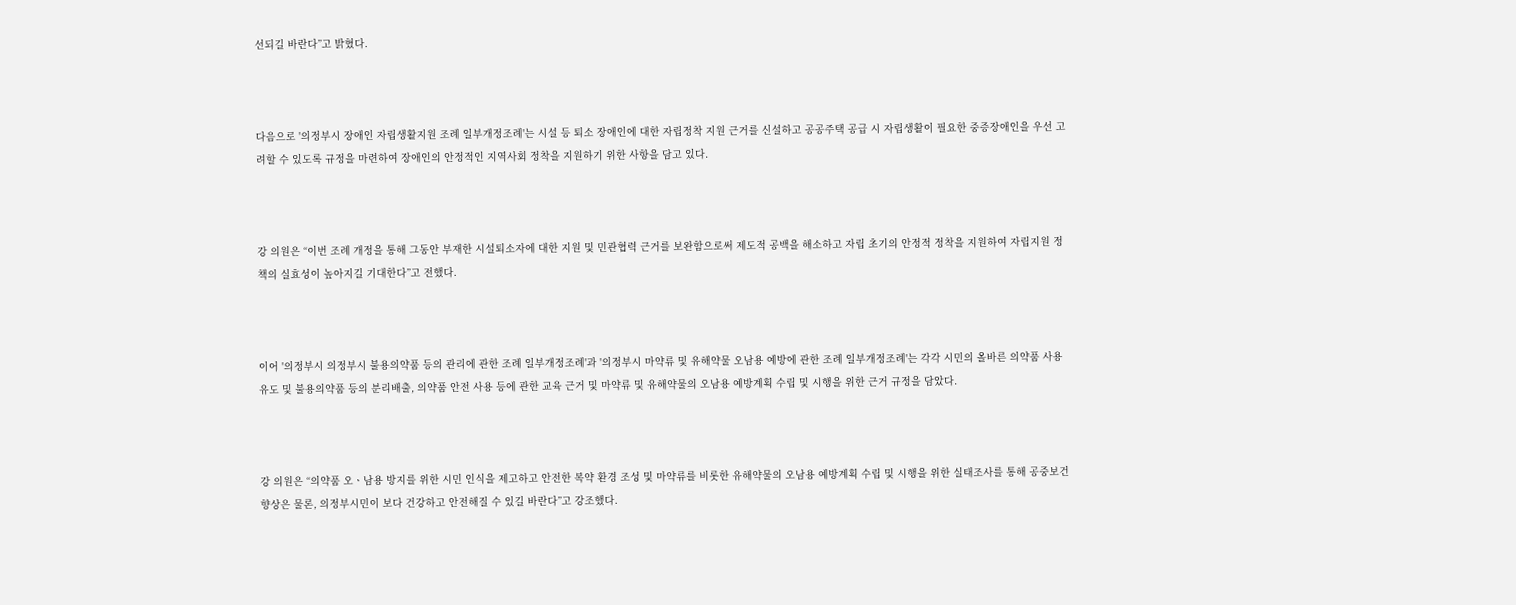선되길 바란다”고 밝혔다.



다음으로 '의정부시 장애인 자립생활지원 조례 일부개정조례'는 시설 등 퇴소 장애인에 대한 자립정착 지원 근거를 신설하고 공공주택 공급 시 자립생활이 필요한 중증장애인을 우선 고려할 수 있도록 규정을 마련하여 장애인의 안정적인 지역사회 정착을 지원하기 위한 사항을 담고 있다.



강 의원은 “이번 조례 개정을 통해 그동안 부재한 시설퇴소자에 대한 지원 및 민관협력 근거를 보완함으로써 제도적 공백을 해소하고 자립 초기의 안정적 정착을 지원하여 자립지원 정책의 실효성이 높아지길 기대한다”고 전했다.



이어 '의정부시 의정부시 불용의약품 등의 관리에 관한 조례 일부개정조례'과 '의정부시 마약류 및 유해약물 오남용 예방에 관한 조례 일부개정조례'는 각각 시민의 올바른 의약품 사용 유도 및 불용의약품 등의 분리배출, 의약품 안전 사용 등에 관한 교육 근거 및 마약류 및 유해약물의 오남용 예방계획 수립 및 시행을 위한 근거 규정을 담았다.



강 의원은 “의약품 오ㆍ남용 방지를 위한 시민 인식을 제고하고 안전한 복약 환경 조성 및 마약류를 비롯한 유해약물의 오남용 예방계획 수립 및 시행을 위한 실태조사를 통해 공중보건 향상은 물론, 의정부시민이 보다 건강하고 안전해질 수 있길 바란다”고 강조했다.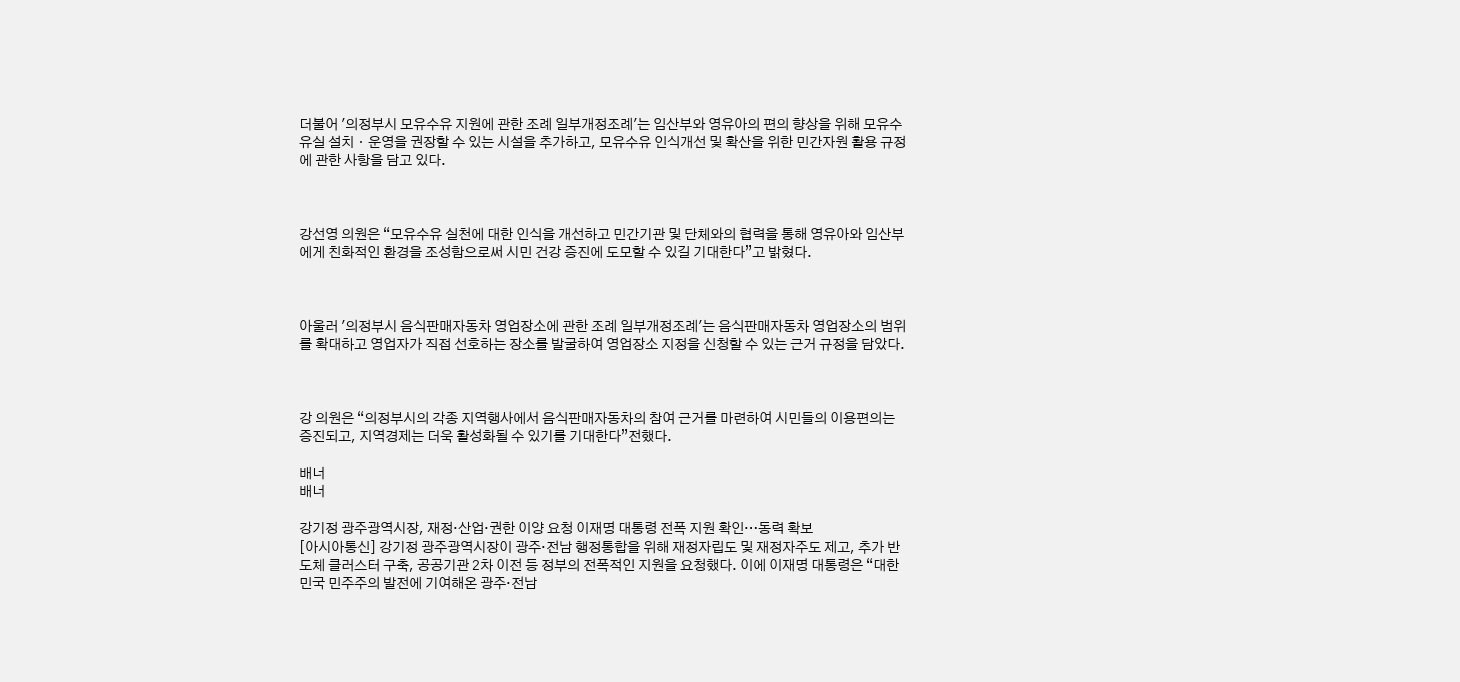더불어 '의정부시 모유수유 지원에 관한 조례 일부개정조례'는 임산부와 영유아의 편의 향상을 위해 모유수유실 설치ㆍ운영을 권장할 수 있는 시설을 추가하고, 모유수유 인식개선 및 확산을 위한 민간자원 활용 규정에 관한 사항을 담고 있다.



강선영 의원은 “모유수유 실천에 대한 인식을 개선하고 민간기관 및 단체와의 협력을 통해 영유아와 임산부에게 친화적인 환경을 조성함으로써 시민 건강 증진에 도모할 수 있길 기대한다”고 밝혔다.



아울러 '의정부시 음식판매자동차 영업장소에 관한 조례 일부개정조례'는 음식판매자동차 영업장소의 범위를 확대하고 영업자가 직접 선호하는 장소를 발굴하여 영업장소 지정을 신청할 수 있는 근거 규정을 담았다.



강 의원은 “의정부시의 각종 지역행사에서 음식판매자동차의 참여 근거를 마련하여 시민들의 이용편의는 증진되고, 지역경제는 더욱 활성화될 수 있기를 기대한다”전했다.

배너
배너

강기정 광주광역시장, 재정·산업·권한 이양 요청 이재명 대통령 전폭 지원 확인…동력 확보
[아시아통신] 강기정 광주광역시장이 광주·전남 행정통합을 위해 재정자립도 및 재정자주도 제고, 추가 반도체 클러스터 구축, 공공기관 2차 이전 등 정부의 전폭적인 지원을 요청했다. 이에 이재명 대통령은 “대한민국 민주주의 발전에 기여해온 광주·전남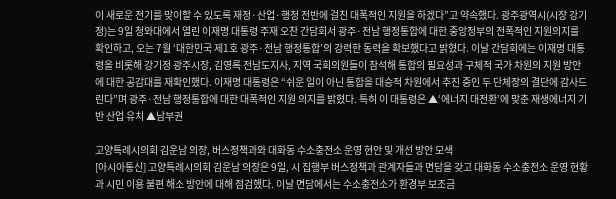이 새로운 전기를 맞이할 수 있도록 재정·산업·행정 전반에 걸친 대폭적인 지원을 하겠다”고 약속했다. 광주광역시(시장 강기정)는 9일 청와대에서 열린 이재명 대통령 주재 오찬 간담회서 광주·전남 행정통합에 대한 중앙정부의 전폭적인 지원의지를 확인하고, 오는 7월 ‘대한민국 제1호 광주·전남 행정통합’의 강력한 동력을 확보했다고 밝혔다. 이날 간담회에는 이재명 대통령을 비롯해 강기정 광주시장, 김영록 전남도지사, 지역 국회의원들이 참석해 통합의 필요성과 구체적 국가 차원의 지원 방안에 대한 공감대를 재확인했다. 이재명 대통령은 “쉬운 일이 아닌 통합을 대승적 차원에서 추진 중인 두 단체장의 결단에 감사드린다”며 광주·전남 행정통합에 대한 대폭적인 지원 의지를 밝혔다. 특히 이 대통령은 ▲‘에너지 대전환’에 맞춘 재생에너지 기반 산업 유치 ▲남부권

고양특례시의회 김운남 의장, 버스정책과와 대화동 수소충전소 운영 현안 및 개선 방안 모색
[아시아통신] 고양특례시의회 김운남 의장은 9일, 시 집행부 버스정책과 관계자들과 면담을 갖고 대화동 수소충전소 운영 현황과 시민 이용 불편 해소 방안에 대해 점검했다. 이날 면담에서는 수소충전소가 환경부 보조금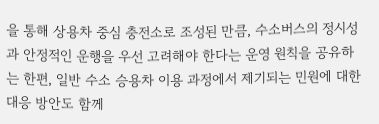을 통해 상용차 중심 충전소로 조성된 만큼, 수소버스의 정시성과 안정적인 운행을 우선 고려해야 한다는 운영 원칙을 공유하는 한편, 일반 수소 승용차 이용 과정에서 제기되는 민원에 대한 대응 방안도 함께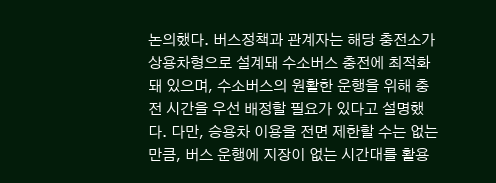논의했다. 버스정책과 관계자는 해당 충전소가 상용차형으로 설계돼 수소버스 충전에 최적화돼 있으며, 수소버스의 원활한 운행을 위해 충전 시간을 우선 배정할 필요가 있다고 설명했다. 다만, 승용차 이용을 전면 제한할 수는 없는 만큼, 버스 운행에 지장이 없는 시간대를 활용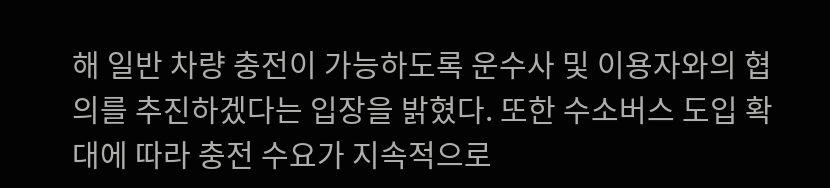해 일반 차량 충전이 가능하도록 운수사 및 이용자와의 협의를 추진하겠다는 입장을 밝혔다. 또한 수소버스 도입 확대에 따라 충전 수요가 지속적으로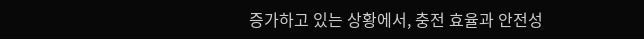증가하고 있는 상황에서, 충전 효율과 안전성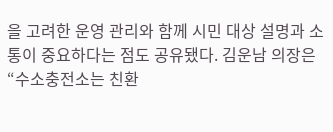을 고려한 운영 관리와 함께 시민 대상 설명과 소통이 중요하다는 점도 공유됐다. 김운남 의장은 “수소충전소는 친환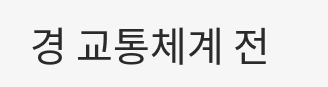경 교통체계 전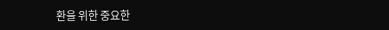환을 위한 중요한